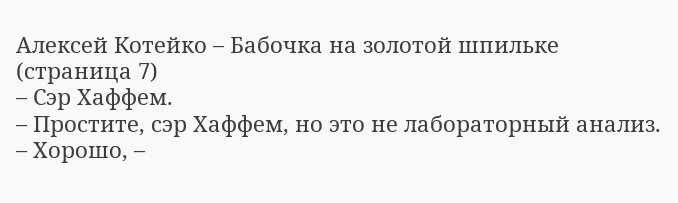Алексей Котейко – Бабочка на золотой шпильке (страница 7)
– Сэр Хаффем.
– Простите, сэр Хаффем, но это не лабораторный анализ.
– Хорошо, –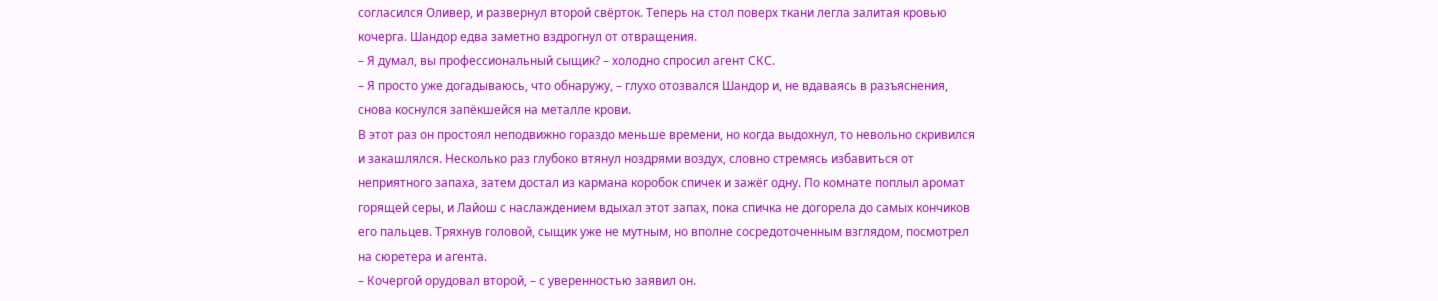согласился Оливер, и развернул второй свёрток. Теперь на стол поверх ткани легла залитая кровью кочерга. Шандор едва заметно вздрогнул от отвращения.
– Я думал, вы профессиональный сыщик? – холодно спросил агент СКС.
– Я просто уже догадываюсь, что обнаружу, – глухо отозвался Шандор и, не вдаваясь в разъяснения, снова коснулся запёкшейся на металле крови.
В этот раз он простоял неподвижно гораздо меньше времени, но когда выдохнул, то невольно скривился и закашлялся. Несколько раз глубоко втянул ноздрями воздух, словно стремясь избавиться от неприятного запаха, затем достал из кармана коробок спичек и зажёг одну. По комнате поплыл аромат горящей серы, и Лайош с наслаждением вдыхал этот запах, пока спичка не догорела до самых кончиков его пальцев. Тряхнув головой, сыщик уже не мутным, но вполне сосредоточенным взглядом, посмотрел на сюретера и агента.
– Кочергой орудовал второй, – с уверенностью заявил он.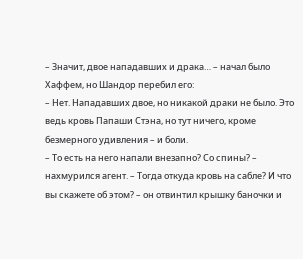– Значит, двое нападавших и драка… – начал было Хаффем, но Шандор перебил его:
– Нет. Нападавших двое, но никакой драки не было. Это ведь кровь Папаши Стэна, но тут ничего, кроме безмерного удивления – и боли.
– То есть на него напали внезапно? Со спины? – нахмурился агент. – Тогда откуда кровь на сабле? И что вы скажете об этом? – он отвинтил крышку баночки и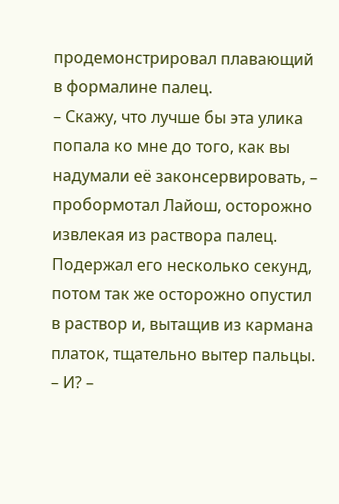продемонстрировал плавающий в формалине палец.
– Скажу, что лучше бы эта улика попала ко мне до того, как вы надумали её законсервировать, – пробормотал Лайош, осторожно извлекая из раствора палец. Подержал его несколько секунд, потом так же осторожно опустил в раствор и, вытащив из кармана платок, тщательно вытер пальцы.
– И? –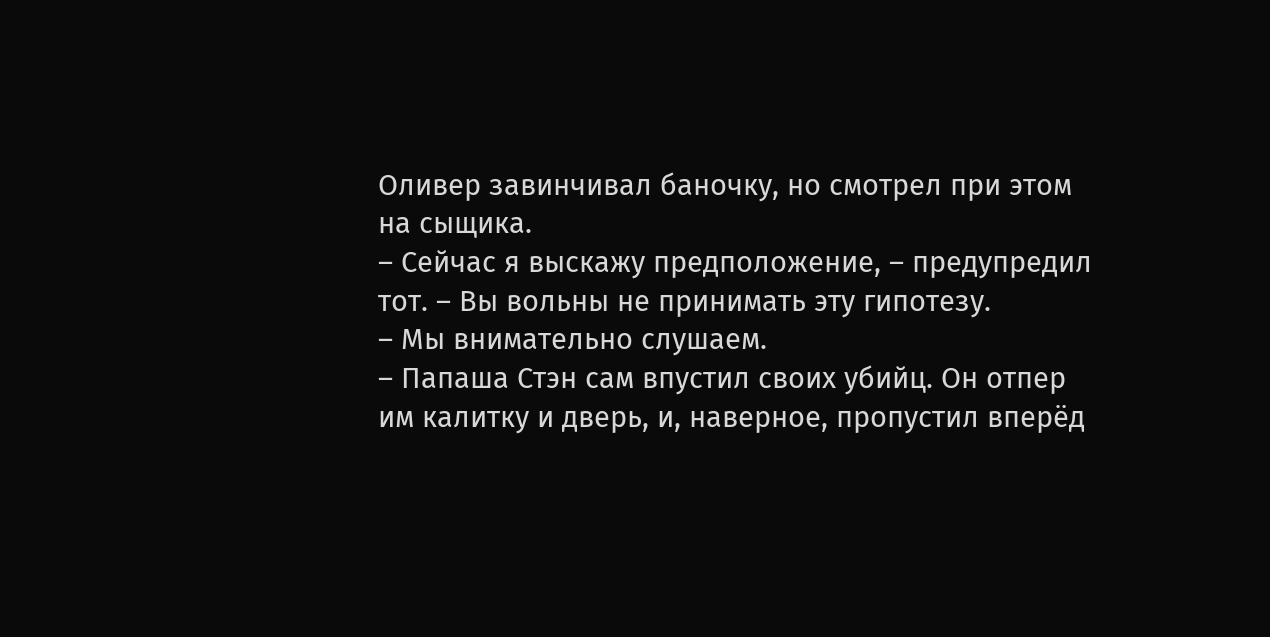Оливер завинчивал баночку, но смотрел при этом на сыщика.
– Сейчас я выскажу предположение, – предупредил тот. – Вы вольны не принимать эту гипотезу.
– Мы внимательно слушаем.
– Папаша Стэн сам впустил своих убийц. Он отпер им калитку и дверь, и, наверное, пропустил вперёд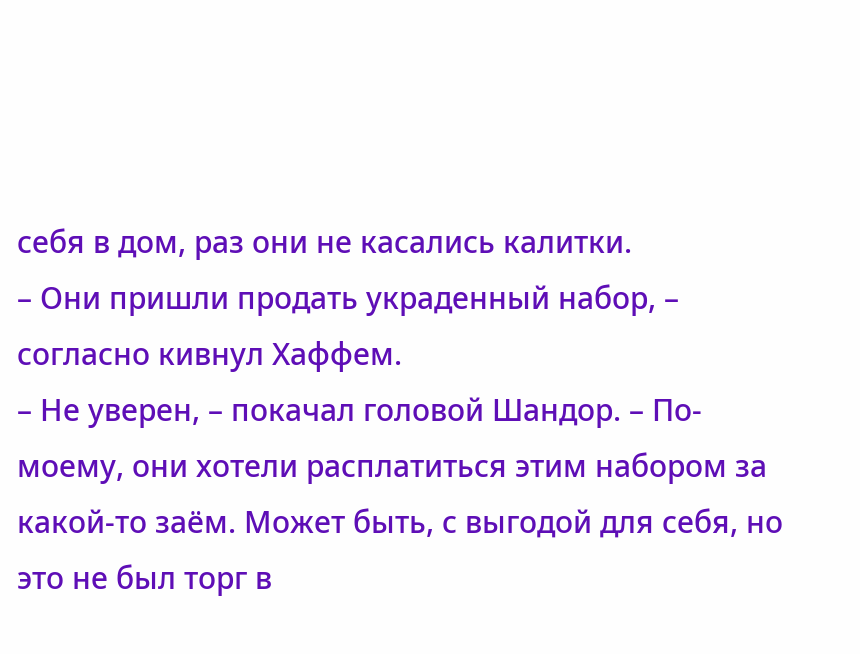себя в дом, раз они не касались калитки.
– Они пришли продать украденный набор, – согласно кивнул Хаффем.
– Не уверен, – покачал головой Шандор. – По-моему, они хотели расплатиться этим набором за какой-то заём. Может быть, с выгодой для себя, но это не был торг в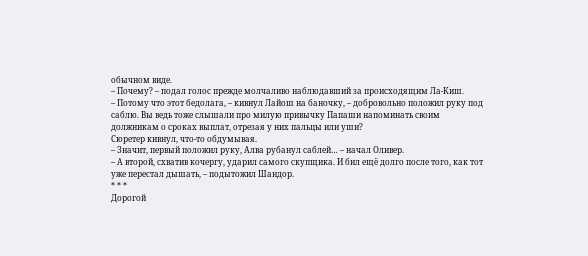обычном виде.
– Почему? – подал голос прежде молчаливо наблюдавший за происходящим Ла-Киш.
– Потому что этот бедолага, – кивнул Лайош на баночку, – добровольно положил руку под саблю. Вы ведь тоже слышали про милую привычку Папаши напоминать своим должникам о сроках выплат, отрезая у них пальцы или уши?
Сюретер кивнул, что-то обдумывая.
– Значит, первый положил руку, Алва рубанул саблей… – начал Оливер.
– А второй, схватив кочергу, ударил самого скупщика. И бил ещё долго после того, как тот уже перестал дышать, – подытожил Шандор.
* * *
Дорогой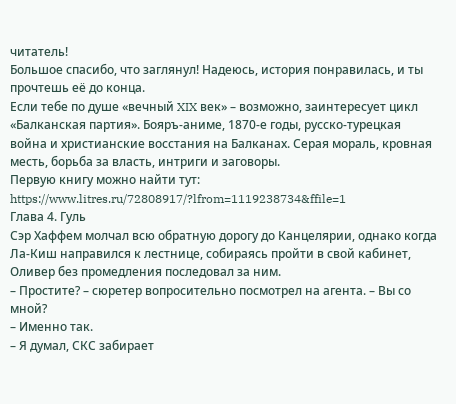читатель!
Большое спасибо, что заглянул! Надеюсь, история понравилась, и ты прочтешь её до конца.
Если тебе по душе «вечный XIX век» – возможно, заинтересует цикл «Балканская партия». Бояръ-аниме, 1870-е годы, русско-турецкая война и христианские восстания на Балканах. Серая мораль, кровная месть, борьба за власть, интриги и заговоры.
Первую книгу можно найти тут: https://www.litres.ru/72808917/?lfrom=1119238734&ffile=1
Глава 4. Гуль
Сэр Хаффем молчал всю обратную дорогу до Канцелярии, однако когда Ла-Киш направился к лестнице, собираясь пройти в свой кабинет, Оливер без промедления последовал за ним.
– Простите? – сюретер вопросительно посмотрел на агента. – Вы со мной?
– Именно так.
– Я думал, СКС забирает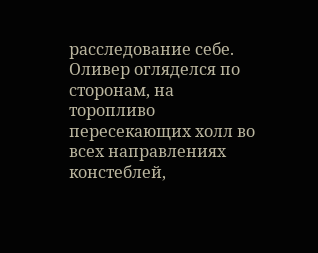расследование себе.
Оливер огляделся по сторонам, на торопливо пересекающих холл во всех направлениях констеблей,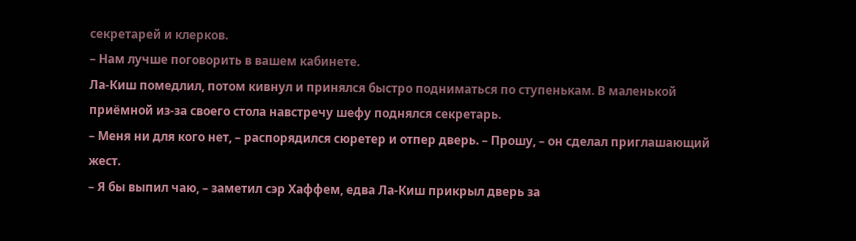секретарей и клерков.
– Нам лучше поговорить в вашем кабинете.
Ла-Киш помедлил, потом кивнул и принялся быстро подниматься по ступенькам. В маленькой приёмной из-за своего стола навстречу шефу поднялся секретарь.
– Меня ни для кого нет, – распорядился сюретер и отпер дверь. – Прошу, – он сделал приглашающий жест.
– Я бы выпил чаю, – заметил сэр Хаффем, едва Ла-Киш прикрыл дверь за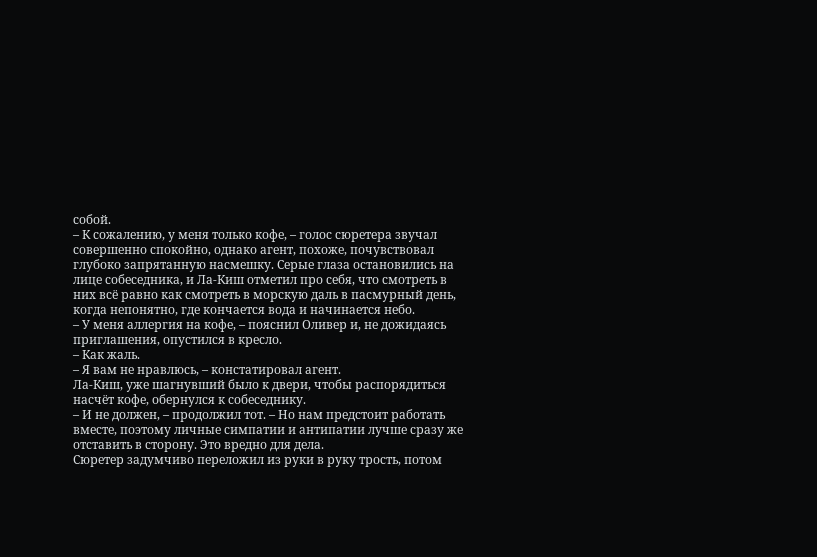собой.
– К сожалению, у меня только кофе, – голос сюретера звучал совершенно спокойно, однако агент, похоже, почувствовал глубоко запрятанную насмешку. Серые глаза остановились на лице собеседника, и Ла-Киш отметил про себя, что смотреть в них всё равно как смотреть в морскую даль в пасмурный день, когда непонятно, где кончается вода и начинается небо.
– У меня аллергия на кофе, – пояснил Оливер и, не дожидаясь приглашения, опустился в кресло.
– Как жаль.
– Я вам не нравлюсь, – констатировал агент.
Ла-Киш, уже шагнувший было к двери, чтобы распорядиться насчёт кофе, обернулся к собеседнику.
– И не должен, – продолжил тот. – Но нам предстоит работать вместе, поэтому личные симпатии и антипатии лучше сразу же отставить в сторону. Это вредно для дела.
Сюретер задумчиво переложил из руки в руку трость, потом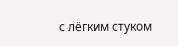с лёгким стуком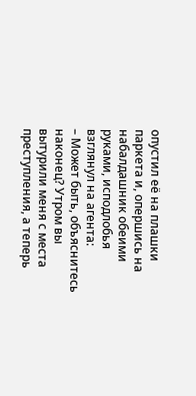опустил её на плашки паркета и, опершись на набалдашник обеими руками, исподлобья взглянул на агента:
– Может быть, объяснитесь наконец? Утром вы вытурили меня с места преступления, а теперь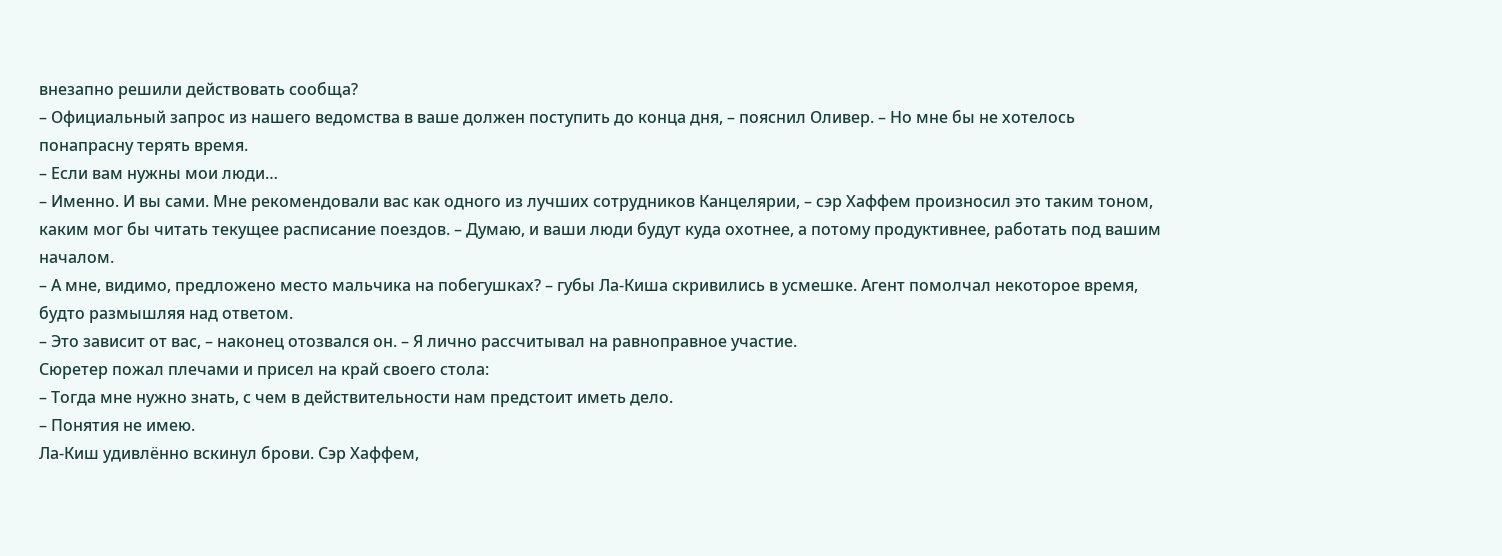внезапно решили действовать сообща?
– Официальный запрос из нашего ведомства в ваше должен поступить до конца дня, – пояснил Оливер. – Но мне бы не хотелось понапрасну терять время.
– Если вам нужны мои люди…
– Именно. И вы сами. Мне рекомендовали вас как одного из лучших сотрудников Канцелярии, – сэр Хаффем произносил это таким тоном, каким мог бы читать текущее расписание поездов. – Думаю, и ваши люди будут куда охотнее, а потому продуктивнее, работать под вашим началом.
– А мне, видимо, предложено место мальчика на побегушках? – губы Ла-Киша скривились в усмешке. Агент помолчал некоторое время, будто размышляя над ответом.
– Это зависит от вас, – наконец отозвался он. – Я лично рассчитывал на равноправное участие.
Сюретер пожал плечами и присел на край своего стола:
– Тогда мне нужно знать, с чем в действительности нам предстоит иметь дело.
– Понятия не имею.
Ла-Киш удивлённо вскинул брови. Сэр Хаффем,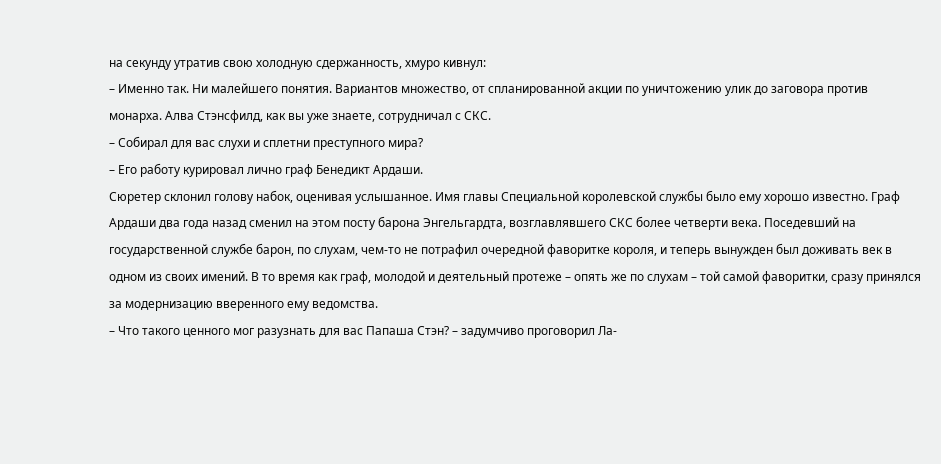на секунду утратив свою холодную сдержанность, хмуро кивнул:
– Именно так. Ни малейшего понятия. Вариантов множество, от спланированной акции по уничтожению улик до заговора против монарха. Алва Стэнсфилд, как вы уже знаете, сотрудничал с СКС.
– Собирал для вас слухи и сплетни преступного мира?
– Его работу курировал лично граф Бенедикт Ардаши.
Сюретер склонил голову набок, оценивая услышанное. Имя главы Специальной королевской службы было ему хорошо известно. Граф Ардаши два года назад сменил на этом посту барона Энгельгардта, возглавлявшего СКС более четверти века. Поседевший на государственной службе барон, по слухам, чем-то не потрафил очередной фаворитке короля, и теперь вынужден был доживать век в одном из своих имений. В то время как граф, молодой и деятельный протеже – опять же по слухам – той самой фаворитки, сразу принялся за модернизацию вверенного ему ведомства.
– Что такого ценного мог разузнать для вас Папаша Стэн? – задумчиво проговорил Ла-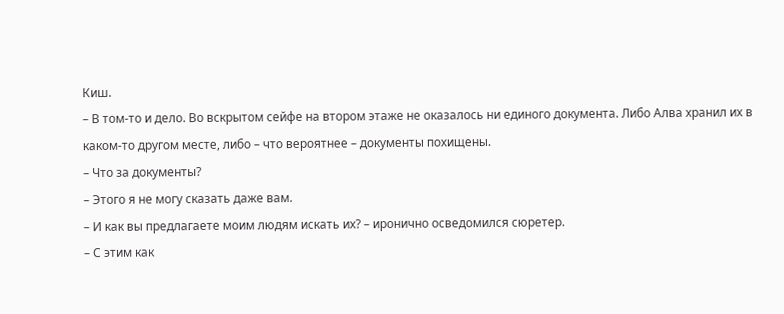Киш.
– В том-то и дело. Во вскрытом сейфе на втором этаже не оказалось ни единого документа. Либо Алва хранил их в каком-то другом месте, либо – что вероятнее – документы похищены.
– Что за документы?
– Этого я не могу сказать даже вам.
– И как вы предлагаете моим людям искать их? – иронично осведомился сюретер.
– С этим как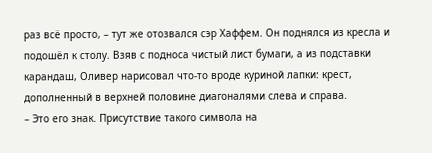раз всё просто, – тут же отозвался сэр Хаффем. Он поднялся из кресла и подошёл к столу. Взяв с подноса чистый лист бумаги, а из подставки карандаш, Оливер нарисовал что-то вроде куриной лапки: крест, дополненный в верхней половине диагоналями слева и справа.
– Это его знак. Присутствие такого символа на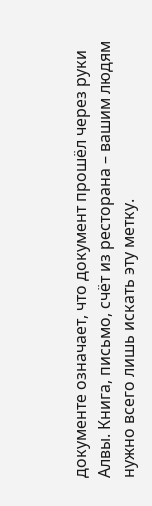документе означает, что документ прошёл через руки Алвы. Книга, письмо, счёт из ресторана – вашим людям нужно всего лишь искать эту метку.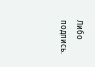Либо подпись.